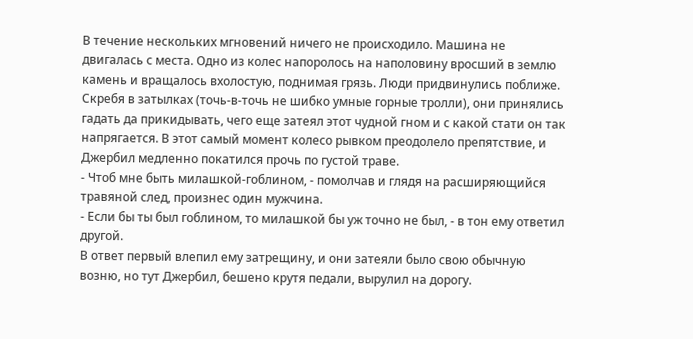В течение нескольких мгновений ничего не происходило. Машина не двигалась с места. Одно из колес напоролось на наполовину вросший в землю камень и вращалось вхолостую, поднимая грязь. Люди придвинулись поближе. Скребя в затылках (точь-в-точь не шибко умные горные тролли), они принялись гадать да прикидывать, чего еще затеял этот чудной гном и с какой стати он так напрягается. В этот самый момент колесо рывком преодолело препятствие, и Джербил медленно покатился прочь по густой траве.
- Чтоб мне быть милашкой-гоблином, - помолчав и глядя на расширяющийся травяной след, произнес один мужчина.
- Если бы ты был гоблином, то милашкой бы уж точно не был, - в тон ему ответил другой.
В ответ первый влепил ему затрещину, и они затеяли было свою обычную возню, но тут Джербил, бешено крутя педали, вырулил на дорогу.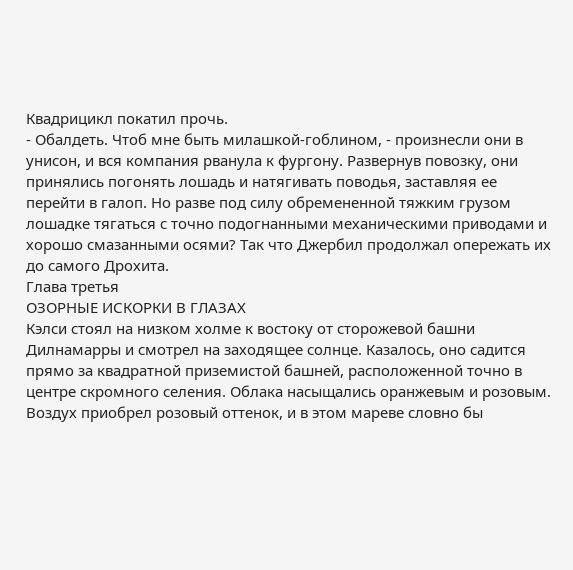Квадрицикл покатил прочь.
- Обалдеть. Чтоб мне быть милашкой-гоблином, - произнесли они в унисон, и вся компания рванула к фургону. Развернув повозку, они принялись погонять лошадь и натягивать поводья, заставляя ее перейти в галоп. Но разве под силу обремененной тяжким грузом лошадке тягаться с точно подогнанными механическими приводами и хорошо смазанными осями? Так что Джербил продолжал опережать их до самого Дрохита.
Глава третья
ОЗОРНЫЕ ИСКОРКИ В ГЛАЗАХ
Кэлси стоял на низком холме к востоку от сторожевой башни Дилнамарры и смотрел на заходящее солнце. Казалось, оно садится прямо за квадратной приземистой башней, расположенной точно в центре скромного селения. Облака насыщались оранжевым и розовым. Воздух приобрел розовый оттенок, и в этом мареве словно бы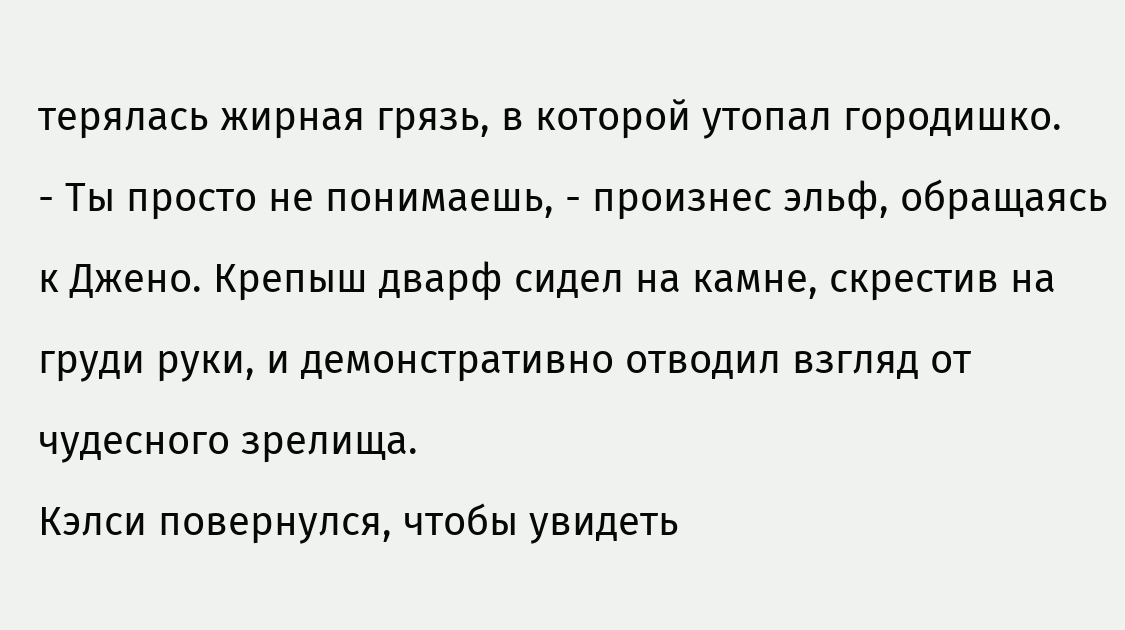терялась жирная грязь, в которой утопал городишко.
- Ты просто не понимаешь, - произнес эльф, обращаясь к Джено. Крепыш дварф сидел на камне, скрестив на груди руки, и демонстративно отводил взгляд от чудесного зрелища.
Кэлси повернулся, чтобы увидеть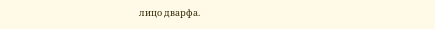лицо дварфа.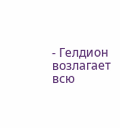- Гелдион возлагает всю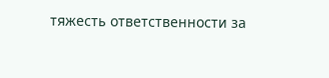тяжесть ответственности за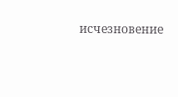исчезновение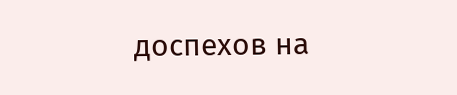доспехов на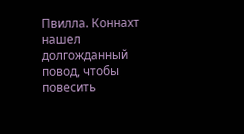Пвилла. Коннахт нашел долгожданный повод, чтобы повесить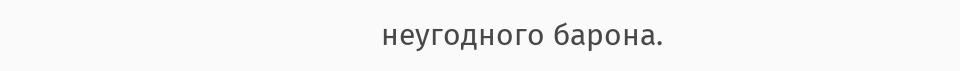неугодного барона.